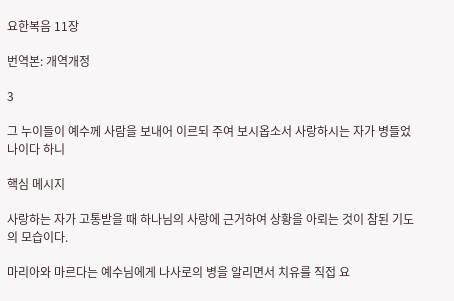요한복음 11장

번역본: 개역개정

3

그 누이들이 예수께 사람을 보내어 이르되 주여 보시옵소서 사랑하시는 자가 병들었나이다 하니

핵심 메시지

사랑하는 자가 고통받을 때 하나님의 사랑에 근거하여 상황을 아뢰는 것이 참된 기도의 모습이다.

마리아와 마르다는 예수님에게 나사로의 병을 알리면서 치유를 직접 요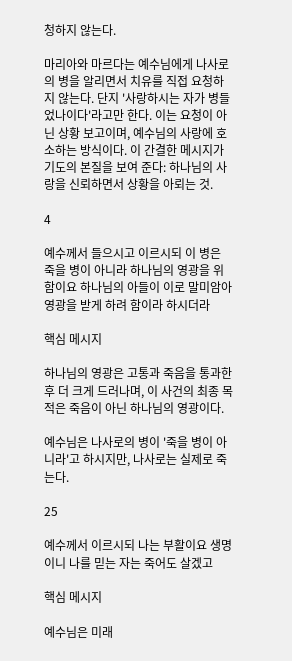청하지 않는다.

마리아와 마르다는 예수님에게 나사로의 병을 알리면서 치유를 직접 요청하지 않는다. 단지 '사랑하시는 자가 병들었나이다'라고만 한다. 이는 요청이 아닌 상황 보고이며, 예수님의 사랑에 호소하는 방식이다. 이 간결한 메시지가 기도의 본질을 보여 준다: 하나님의 사랑을 신뢰하면서 상황을 아뢰는 것.

4

예수께서 들으시고 이르시되 이 병은 죽을 병이 아니라 하나님의 영광을 위함이요 하나님의 아들이 이로 말미암아 영광을 받게 하려 함이라 하시더라

핵심 메시지

하나님의 영광은 고통과 죽음을 통과한 후 더 크게 드러나며, 이 사건의 최종 목적은 죽음이 아닌 하나님의 영광이다.

예수님은 나사로의 병이 '죽을 병이 아니라'고 하시지만, 나사로는 실제로 죽는다.

25

예수께서 이르시되 나는 부활이요 생명이니 나를 믿는 자는 죽어도 살겠고

핵심 메시지

예수님은 미래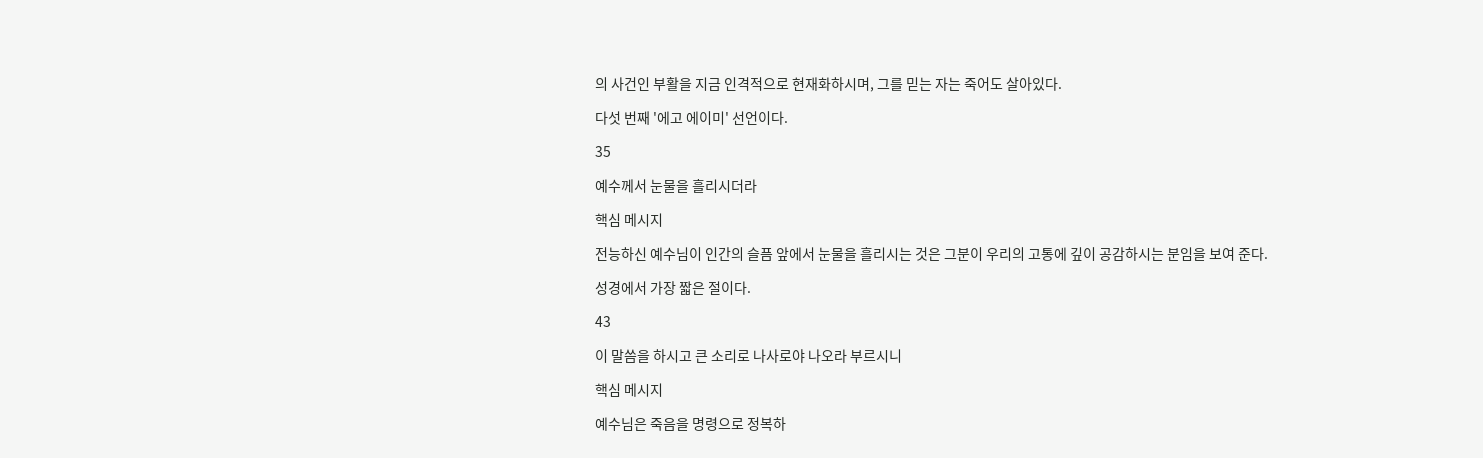의 사건인 부활을 지금 인격적으로 현재화하시며, 그를 믿는 자는 죽어도 살아있다.

다섯 번째 '에고 에이미' 선언이다.

35

예수께서 눈물을 흘리시더라

핵심 메시지

전능하신 예수님이 인간의 슬픔 앞에서 눈물을 흘리시는 것은 그분이 우리의 고통에 깊이 공감하시는 분임을 보여 준다.

성경에서 가장 짧은 절이다.

43

이 말씀을 하시고 큰 소리로 나사로야 나오라 부르시니

핵심 메시지

예수님은 죽음을 명령으로 정복하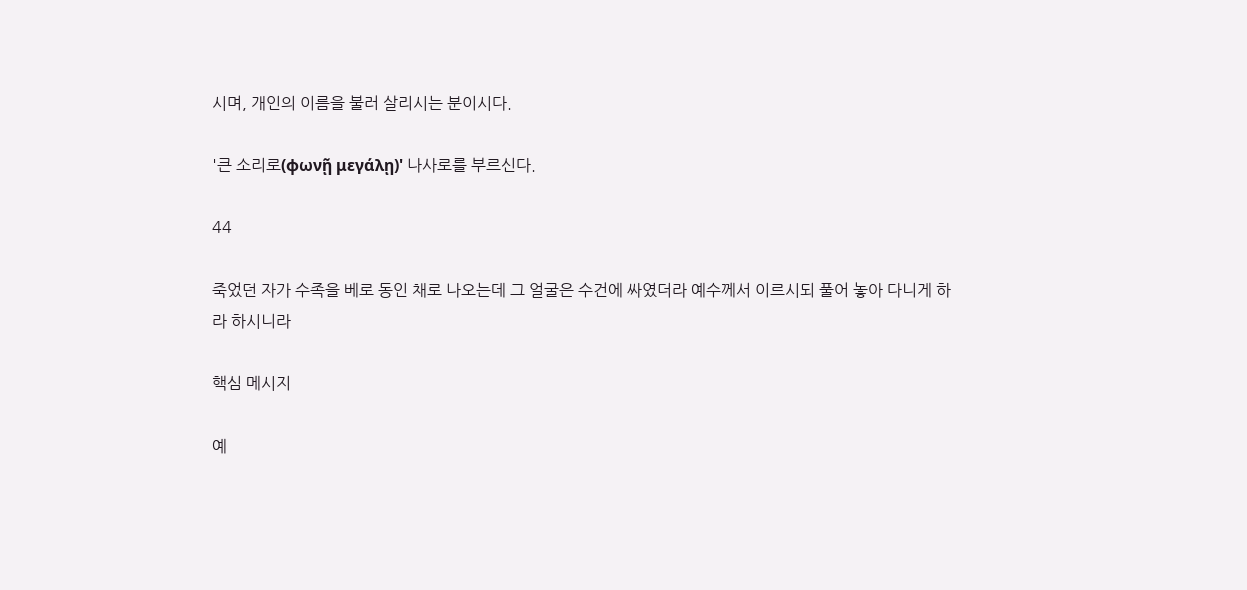시며, 개인의 이름을 불러 살리시는 분이시다.

'큰 소리로(φωνῇ μεγάλῃ)' 나사로를 부르신다.

44

죽었던 자가 수족을 베로 동인 채로 나오는데 그 얼굴은 수건에 싸였더라 예수께서 이르시되 풀어 놓아 다니게 하라 하시니라

핵심 메시지

예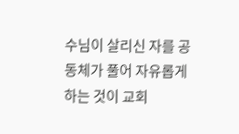수님이 살리신 자를 공동체가 풀어 자유롭게 하는 것이 교회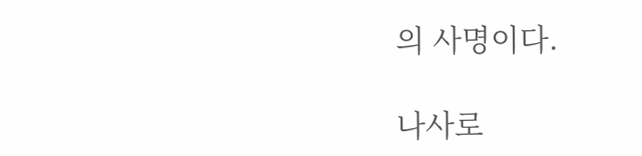의 사명이다.

나사로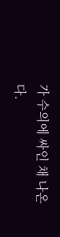가 수의에 싸인 채 나온다.